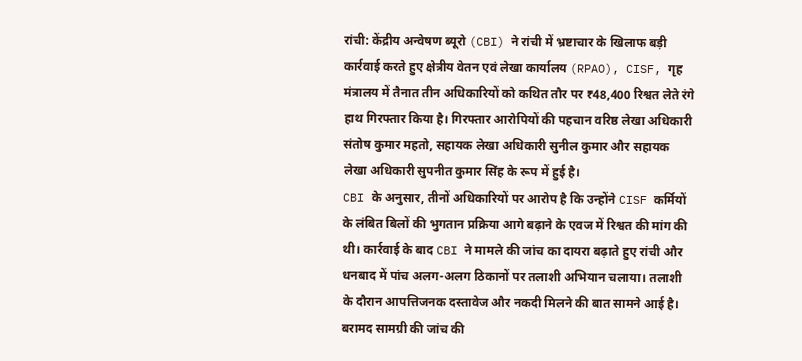रांची: केंद्रीय अन्वेषण ब्यूरो (CBI) ने रांची में भ्रष्टाचार के खिलाफ बड़ी कार्रवाई करते हुए क्षेत्रीय वेतन एवं लेखा कार्यालय (RPAO), CISF, गृह मंत्रालय में तैनात तीन अधिकारियों को कथित तौर पर ₹48,400 रिश्वत लेते रंगे हाथ गिरफ्तार किया है। गिरफ्तार आरोपियों की पहचान वरिष्ठ लेखा अधिकारी संतोष कुमार महतो, सहायक लेखा अधिकारी सुनील कुमार और सहायक लेखा अधिकारी सुपनीत कुमार सिंह के रूप में हुई है।
CBI के अनुसार, तीनों अधिकारियों पर आरोप है कि उन्होंने CISF कर्मियों के लंबित बिलों की भुगतान प्रक्रिया आगे बढ़ाने के एवज में रिश्वत की मांग की थी। कार्रवाई के बाद CBI ने मामले की जांच का दायरा बढ़ाते हुए रांची और धनबाद में पांच अलग-अलग ठिकानों पर तलाशी अभियान चलाया। तलाशी के दौरान आपत्तिजनक दस्तावेज और नकदी मिलने की बात सामने आई है। बरामद सामग्री की जांच की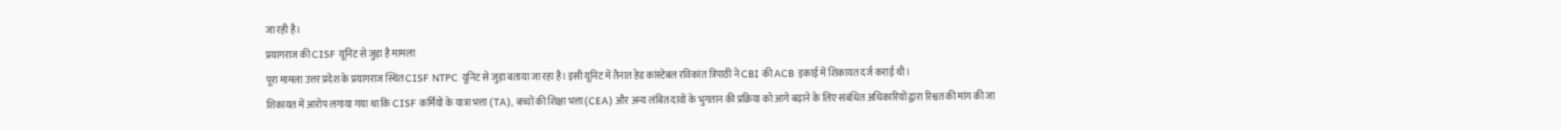जा रही है।
प्रयागराज की CISF यूनिट से जुड़ा है मामला
पूरा मामला उत्तर प्रदेश के प्रयागराज स्थित CISF NTPC यूनिट से जुड़ा बताया जा रहा है। इसी यूनिट में तैनात हेड कांस्टेबल रविकांत त्रिपाठी ने CBI की ACB इकाई में शिकायत दर्ज कराई थी।
शिकायत में आरोप लगाया गया था कि CISF कर्मियों के यात्रा भत्ता (TA), बच्चों की शिक्षा भत्ता (CEA) और अन्य लंबित दावों के भुगतान की प्रक्रिया को आगे बढ़ाने के लिए संबंधित अधिकारियों द्वारा रिश्वत की मांग की जा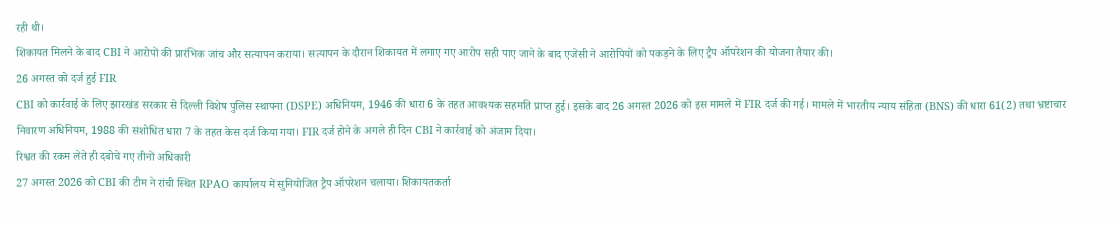रही थी।
शिकायत मिलने के बाद CBI ने आरोपों की प्रारंभिक जांच और सत्यापन कराया। सत्यापन के दौरान शिकायत में लगाए गए आरोप सही पाए जाने के बाद एजेंसी ने आरोपियों को पकड़ने के लिए ट्रैप ऑपरेशन की योजना तैयार की।
26 अगस्त को दर्ज हुई FIR
CBI को कार्रवाई के लिए झारखंड सरकार से दिल्ली विशेष पुलिस स्थापना (DSPE) अधिनियम, 1946 की धारा 6 के तहत आवश्यक सहमति प्राप्त हुई। इसके बाद 26 अगस्त 2026 को इस मामले में FIR दर्ज की गई। मामले में भारतीय न्याय संहिता (BNS) की धारा 61(2) तथा भ्रष्टाचार निवारण अधिनियम, 1988 की संशोधित धारा 7 के तहत केस दर्ज किया गया। FIR दर्ज होने के अगले ही दिन CBI ने कार्रवाई को अंजाम दिया।
रिश्वत की रकम लेते ही दबोचे गए तीनों अधिकारी
27 अगस्त 2026 को CBI की टीम ने रांची स्थित RPAO कार्यालय में सुनियोजित ट्रैप ऑपरेशन चलाया। शिकायतकर्ता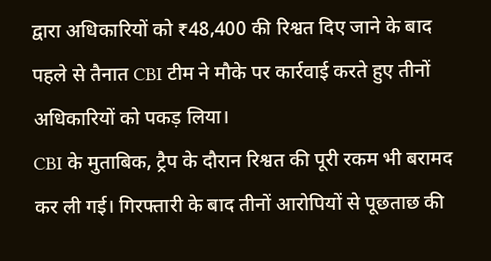द्वारा अधिकारियों को ₹48,400 की रिश्वत दिए जाने के बाद पहले से तैनात CBI टीम ने मौके पर कार्रवाई करते हुए तीनों अधिकारियों को पकड़ लिया।
CBI के मुताबिक, ट्रैप के दौरान रिश्वत की पूरी रकम भी बरामद कर ली गई। गिरफ्तारी के बाद तीनों आरोपियों से पूछताछ की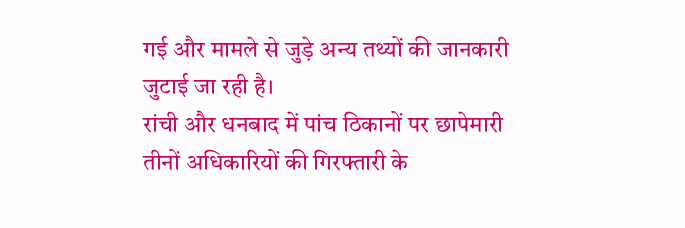गई और मामले से जुड़े अन्य तथ्यों की जानकारी जुटाई जा रही है।
रांची और धनबाद में पांच ठिकानों पर छापेमारी
तीनों अधिकारियों की गिरफ्तारी के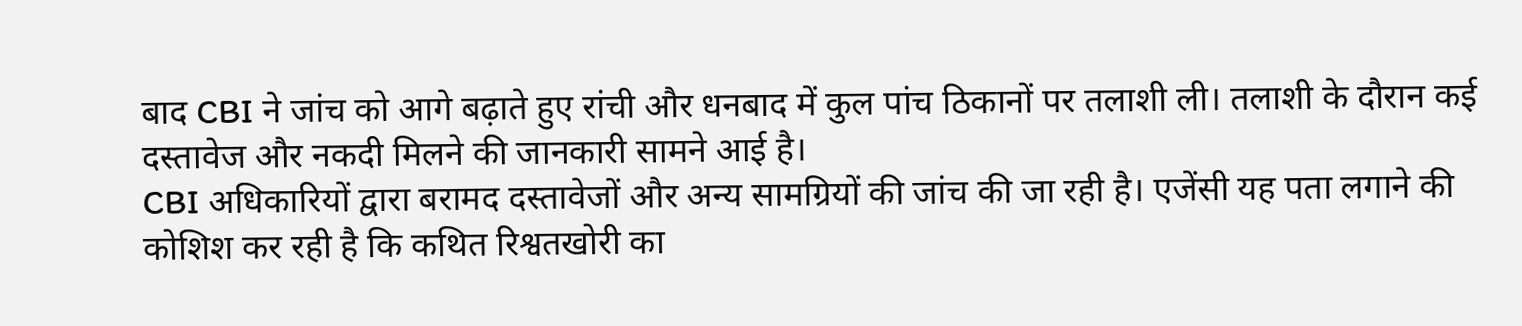बाद CBI ने जांच को आगे बढ़ाते हुए रांची और धनबाद में कुल पांच ठिकानों पर तलाशी ली। तलाशी के दौरान कई दस्तावेज और नकदी मिलने की जानकारी सामने आई है।
CBI अधिकारियों द्वारा बरामद दस्तावेजों और अन्य सामग्रियों की जांच की जा रही है। एजेंसी यह पता लगाने की कोशिश कर रही है कि कथित रिश्वतखोरी का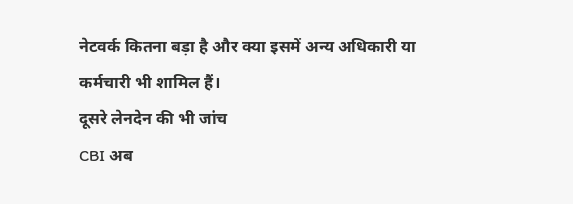नेटवर्क कितना बड़ा है और क्या इसमें अन्य अधिकारी या कर्मचारी भी शामिल हैं।
दूसरे लेनदेन की भी जांच
CBI अब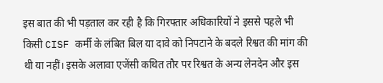इस बात की भी पड़ताल कर रही है कि गिरफ्तार अधिकारियों ने इससे पहले भी किसी CISF कर्मी के लंबित बिल या दावे को निपटाने के बदले रिश्वत की मांग की थी या नहीं। इसके अलावा एजेंसी कथित तौर पर रिश्वत के अन्य लेनदेन और इस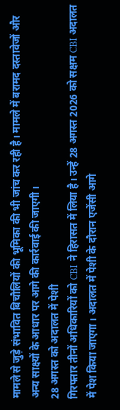मामले से जुड़े संभावित बिचौलियों की भूमिका की भी जांच कर रही है। मामले में बरामद दस्तावेजों और अन्य साक्ष्यों के आधार पर आगे की कार्रवाई की जाएगी।
28 अगस्त को अदालत में पेशी
गिरफ्तार तीनों अधिकारियों को CBI ने हिरासत में लिया है। उन्हें 28 अगस्त 2026 को सक्षम CBI अदालत में पेश किया जाएगा। अदालत में पेशी के दौरान एजेंसी आगे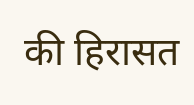की हिरासत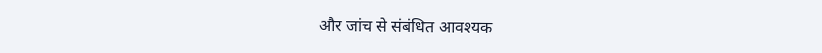और जांच से संबंधित आवश्यक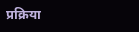प्रक्रिया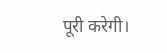पूरी करेगी।